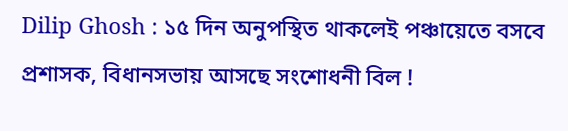Dilip Ghosh : ১৫ দিন অনুপস্থিত থাকলেই পঞ্চায়েতে বসবে প্রশাসক, বিধানসভায় আসছে সংশোধনী বিল !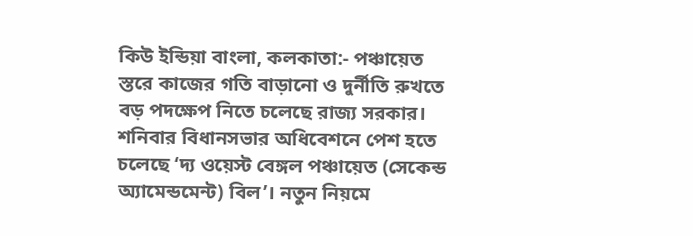কিউ ইন্ডিয়া বাংলা, কলকাতা:- পঞ্চায়েত স্তরে কাজের গতি বাড়ানো ও দুর্নীতি রুখতে বড় পদক্ষেপ নিতে চলেছে রাজ্য সরকার। শনিবার বিধানসভার অধিবেশনে পেশ হতে চলেছে ‘দ্য ওয়েস্ট বেঙ্গল পঞ্চায়েত (সেকেন্ড অ্যামেন্ডমেন্ট) বিল’। নতুন নিয়মে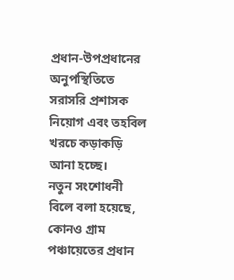প্রধান-উপপ্রধানের অনুপস্থিতিতে সরাসরি প্রশাসক নিয়োগ এবং তহবিল খরচে কড়াকড়ি আনা হচ্ছে।
নতুন সংশোধনী বিলে বলা হয়েছে, কোনও গ্রাম পঞ্চায়েতের প্রধান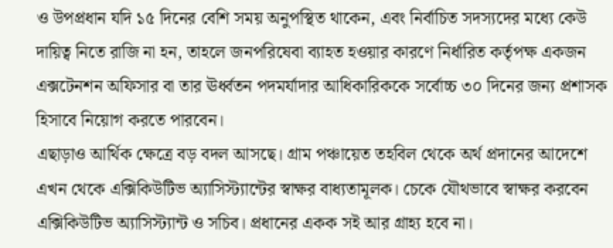ও উপপ্রধান যদি ১৫ দিনের বেশি সময় অনুপস্থিত থাকেন, এবং নির্বাচিত সদস্যদের মধ্যে কেউ দায়িত্ব নিতে রাজি না হন, তাহলে জনপরিষেবা ব্যাহত হওয়ার কারণে নির্ধারিত কর্তৃপক্ষ একজন এক্সটেনশন অফিসার বা তার ঊর্ধ্বতন পদমর্যাদার আধিকারিককে সর্বোচ্চ ৩০ দিনের জন্য প্রশাসক হিসাবে নিয়োগ করতে পারবেন।
এছাড়াও আর্থিক ক্ষেত্রে বড় বদল আসছে। গ্রাম পঞ্চায়েত তহবিল থেকে অর্থ প্রদানের আদেশে এখন থেকে এক্সিকিউটিভ অ্যাসিস্ট্যান্টের স্বাক্ষর বাধ্যতামূলক। চেকে যৌথভাবে স্বাক্ষর করবেন এক্সিকিউটিভ অ্যাসিস্ট্যান্ট ও সচিব। প্রধানের একক সই আর গ্রাহ্য হবে না।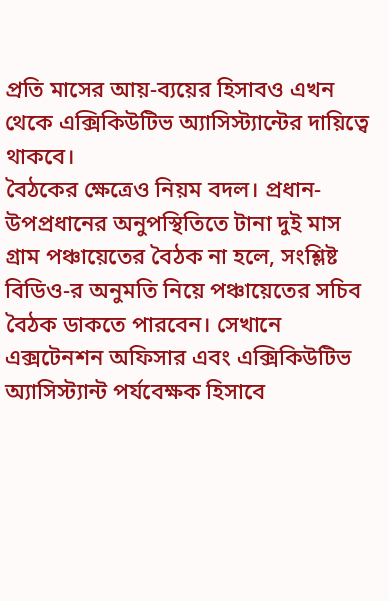প্রতি মাসের আয়-ব্যয়ের হিসাবও এখন থেকে এক্সিকিউটিভ অ্যাসিস্ট্যান্টের দায়িত্বে থাকবে।
বৈঠকের ক্ষেত্রেও নিয়ম বদল। প্রধান-উপপ্রধানের অনুপস্থিতিতে টানা দুই মাস গ্রাম পঞ্চায়েতের বৈঠক না হলে, সংশ্লিষ্ট বিডিও-র অনুমতি নিয়ে পঞ্চায়েতের সচিব বৈঠক ডাকতে পারবেন। সেখানে এক্সটেনশন অফিসার এবং এক্সিকিউটিভ অ্যাসিস্ট্যান্ট পর্যবেক্ষক হিসাবে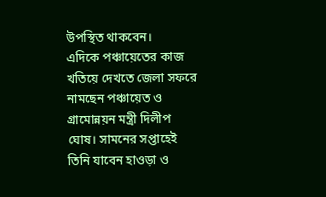উপস্থিত থাকবেন।
এদিকে পঞ্চায়েতের কাজ খতিয়ে দেখতে জেলা সফরে নামছেন পঞ্চায়েত ও গ্রামোন্নয়ন মন্ত্রী দিলীপ ঘোষ। সামনের সপ্তাহেই তিনি যাবেন হাওড়া ও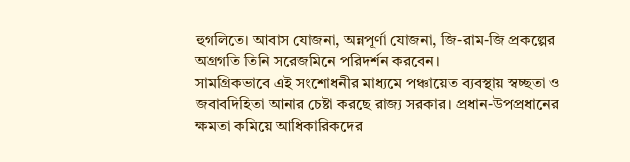হুগলিতে। আবাস যোজনা, অন্নপূর্ণা যোজনা, জি-রাম-জি প্রকল্পের অগ্রগতি তিনি সরেজমিনে পরিদর্শন করবেন।
সামগ্রিকভাবে এই সংশোধনীর মাধ্যমে পঞ্চায়েত ব্যবস্থায় স্বচ্ছতা ও জবাবদিহিতা আনার চেষ্টা করছে রাজ্য সরকার। প্রধান-উপপ্রধানের ক্ষমতা কমিয়ে আধিকারিকদের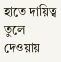হাতে দায়িত্ব তুলে দেওয়ায়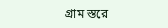গ্রাম স্তরে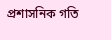প্রশাসনিক গতি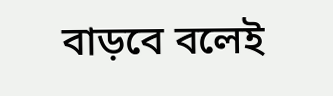বাড়বে বলেই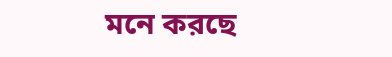মনে করছে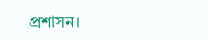প্রশাসন।